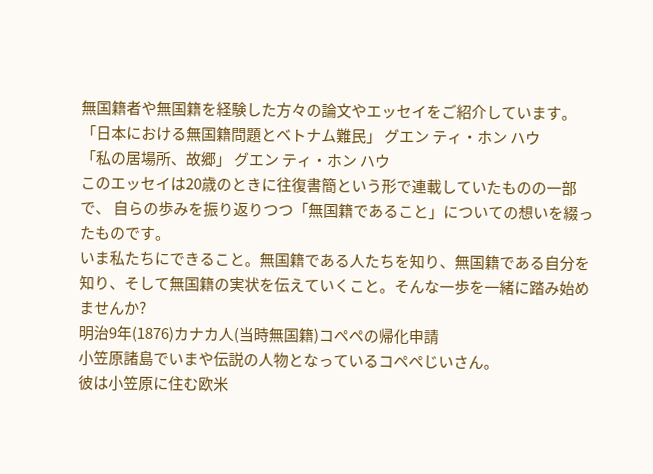無国籍者や無国籍を経験した方々の論文やエッセイをご紹介しています。
「日本における無国籍問題とベトナム難民」 グエン ティ・ホン ハウ
「私の居場所、故郷」 グエン ティ・ホン ハウ
このエッセイは20歳のときに往復書簡という形で連載していたものの一部で、 自らの歩みを振り返りつつ「無国籍であること」についての想いを綴ったものです。
いま私たちにできること。無国籍である人たちを知り、無国籍である自分を知り、そして無国籍の実状を伝えていくこと。そんな一歩を一緒に踏み始めませんか?
明治9年(1876)カナカ人(当時無国籍)コペペの帰化申請
小笠原諸島でいまや伝説の人物となっているコペペじいさん。
彼は小笠原に住む欧米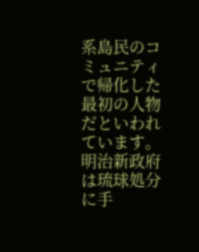系島民のコミュニティで帰化した最初の人物だといわれています。
明治新政府は琉球処分に手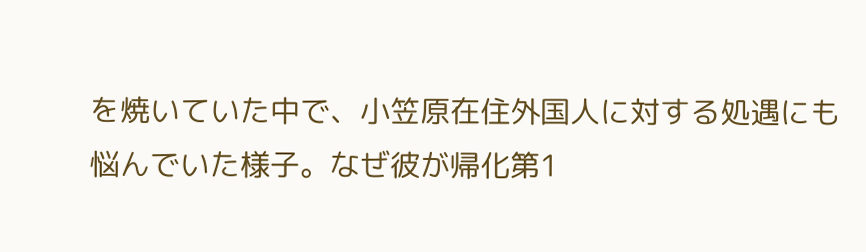を焼いていた中で、小笠原在住外国人に対する処遇にも悩んでいた様子。なぜ彼が帰化第1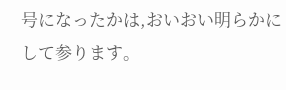号になったかは,おいおい明らかにして参ります。